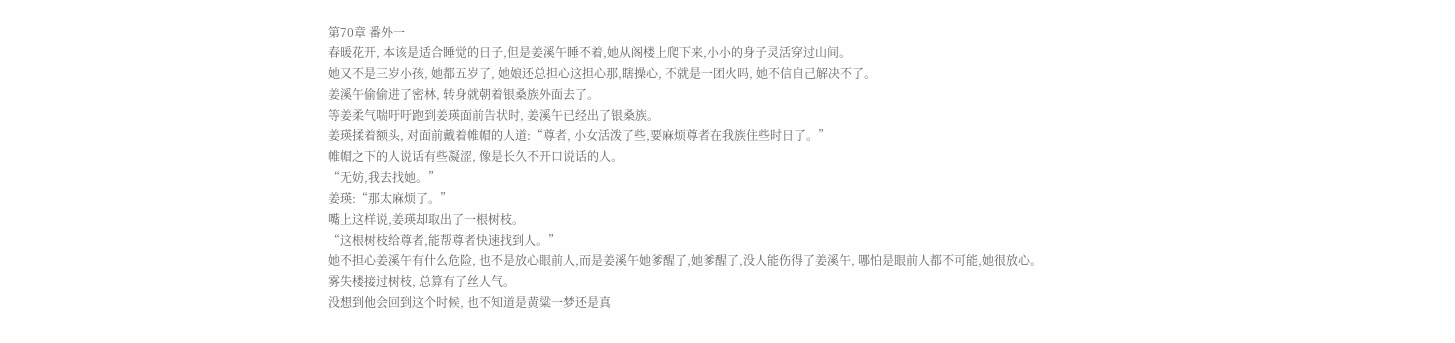第70章 番外一
春暖花开, 本该是适合睡觉的日子,但是姜溪午睡不着,她从阁楼上爬下来,小小的身子灵活穿过山间。
她又不是三岁小孩, 她都五岁了, 她娘还总担心这担心那,瞎操心, 不就是一团火吗, 她不信自己解决不了。
姜溪午偷偷进了密林, 转身就朝着银桑族外面去了。
等姜柔气喘吁吁跑到姜瑛面前告状时, 姜溪午已经出了银桑族。
姜瑛揉着额头, 对面前戴着帷帽的人道:“尊者, 小女活泼了些,要麻烦尊者在我族住些时日了。”
帷帽之下的人说话有些凝涩, 像是长久不开口说话的人。
“无妨,我去找她。”
姜瑛:“那太麻烦了。”
嘴上这样说,姜瑛却取出了一根树枝。
“这根树枝给尊者,能帮尊者快速找到人。”
她不担心姜溪午有什么危险, 也不是放心眼前人,而是姜溪午她爹醒了,她爹醒了,没人能伤得了姜溪午, 哪怕是眼前人都不可能,她很放心。
雾失楼接过树枝, 总算有了丝人气。
没想到他会回到这个时候, 也不知道是黄粱一梦还是真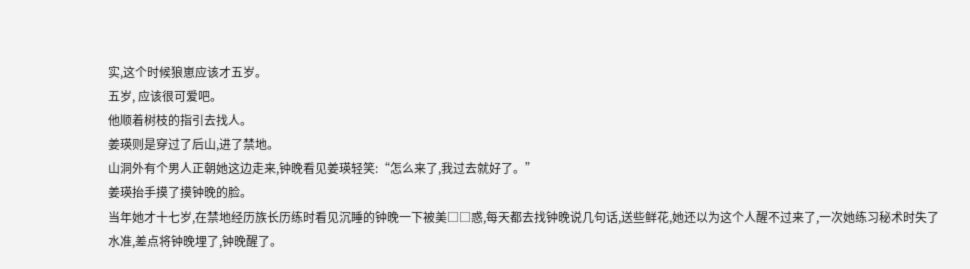实,这个时候狼崽应该才五岁。
五岁, 应该很可爱吧。
他顺着树枝的指引去找人。
姜瑛则是穿过了后山,进了禁地。
山洞外有个男人正朝她这边走来,钟晚看见姜瑛轻笑:“怎么来了,我过去就好了。”
姜瑛抬手摸了摸钟晚的脸。
当年她才十七岁,在禁地经历族长历练时看见沉睡的钟晚一下被美□□惑,每天都去找钟晚说几句话,送些鲜花,她还以为这个人醒不过来了,一次她练习秘术时失了水准,差点将钟晚埋了,钟晚醒了。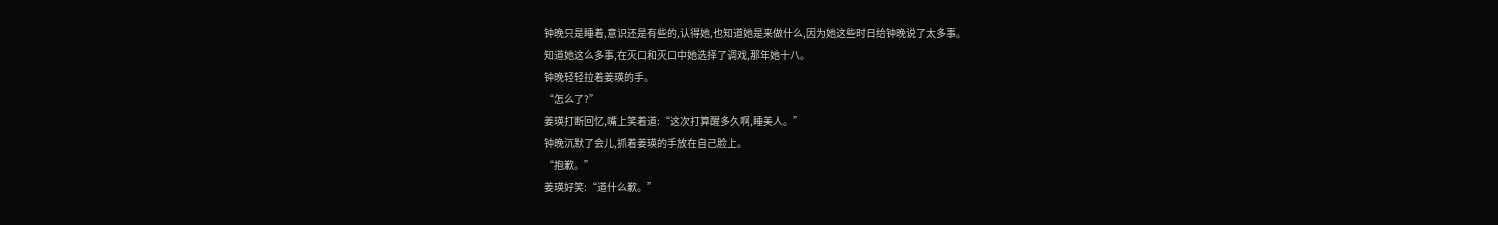钟晚只是睡着,意识还是有些的,认得她,也知道她是来做什么,因为她这些时日给钟晚说了太多事。
知道她这么多事,在灭口和灭口中她选择了调戏,那年她十八。
钟晚轻轻拉着姜瑛的手。
“怎么了?”
姜瑛打断回忆,嘴上笑着道:“这次打算醒多久啊,睡美人。”
钟晚沉默了会儿,抓着姜瑛的手放在自己脸上。
“抱歉。”
姜瑛好笑:“道什么歉。”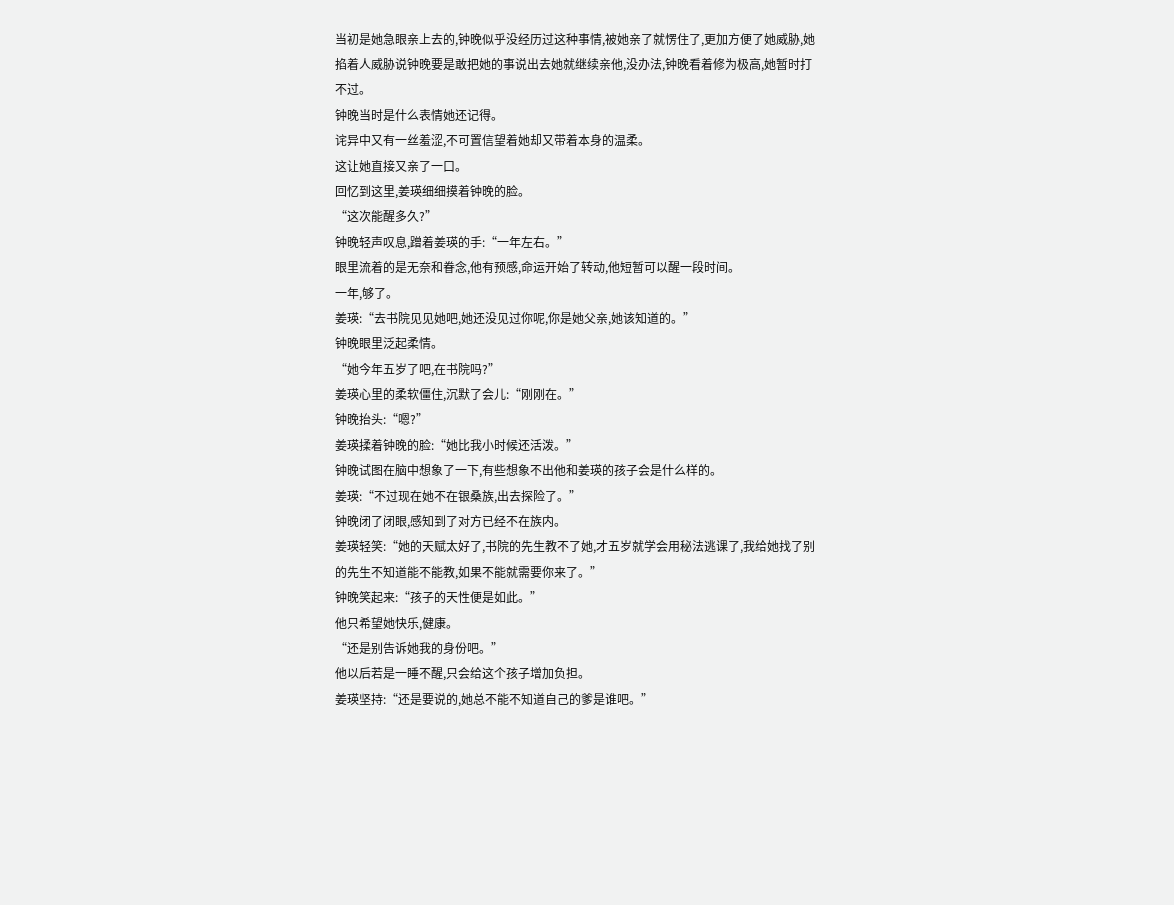当初是她急眼亲上去的,钟晚似乎没经历过这种事情,被她亲了就愣住了,更加方便了她威胁,她掐着人威胁说钟晚要是敢把她的事说出去她就继续亲他,没办法,钟晚看着修为极高,她暂时打不过。
钟晚当时是什么表情她还记得。
诧异中又有一丝羞涩,不可置信望着她却又带着本身的温柔。
这让她直接又亲了一口。
回忆到这里,姜瑛细细摸着钟晚的脸。
“这次能醒多久?”
钟晚轻声叹息,蹭着姜瑛的手:“一年左右。”
眼里流着的是无奈和眷念,他有预感,命运开始了转动,他短暂可以醒一段时间。
一年,够了。
姜瑛:“去书院见见她吧,她还没见过你呢,你是她父亲,她该知道的。”
钟晚眼里泛起柔情。
“她今年五岁了吧,在书院吗?”
姜瑛心里的柔软僵住,沉默了会儿:“刚刚在。”
钟晚抬头:“嗯?”
姜瑛揉着钟晚的脸:“她比我小时候还活泼。”
钟晚试图在脑中想象了一下,有些想象不出他和姜瑛的孩子会是什么样的。
姜瑛:“不过现在她不在银桑族,出去探险了。”
钟晚闭了闭眼,感知到了对方已经不在族内。
姜瑛轻笑:“她的天赋太好了,书院的先生教不了她,才五岁就学会用秘法逃课了,我给她找了别的先生不知道能不能教,如果不能就需要你来了。”
钟晚笑起来:“孩子的天性便是如此。”
他只希望她快乐,健康。
“还是别告诉她我的身份吧。”
他以后若是一睡不醒,只会给这个孩子增加负担。
姜瑛坚持:“还是要说的,她总不能不知道自己的爹是谁吧。”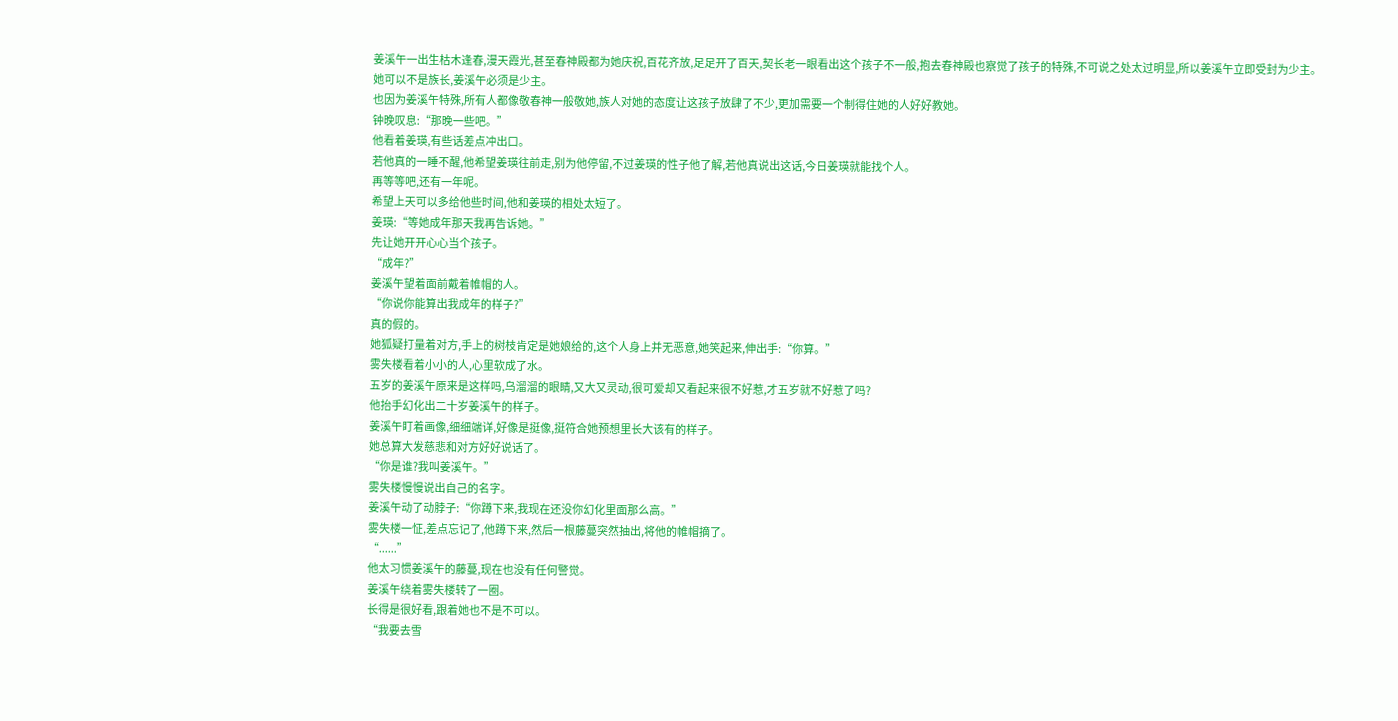姜溪午一出生枯木逢春,漫天霞光,甚至春神殿都为她庆祝,百花齐放,足足开了百天,契长老一眼看出这个孩子不一般,抱去春神殿也察觉了孩子的特殊,不可说之处太过明显,所以姜溪午立即受封为少主。
她可以不是族长,姜溪午必须是少主。
也因为姜溪午特殊,所有人都像敬春神一般敬她,族人对她的态度让这孩子放肆了不少,更加需要一个制得住她的人好好教她。
钟晚叹息:“那晚一些吧。”
他看着姜瑛,有些话差点冲出口。
若他真的一睡不醒,他希望姜瑛往前走,别为他停留,不过姜瑛的性子他了解,若他真说出这话,今日姜瑛就能找个人。
再等等吧,还有一年呢。
希望上天可以多给他些时间,他和姜瑛的相处太短了。
姜瑛:“等她成年那天我再告诉她。”
先让她开开心心当个孩子。
“成年?”
姜溪午望着面前戴着帷帽的人。
“你说你能算出我成年的样子?”
真的假的。
她狐疑打量着对方,手上的树枝肯定是她娘给的,这个人身上并无恶意,她笑起来,伸出手:“你算。”
雾失楼看着小小的人,心里软成了水。
五岁的姜溪午原来是这样吗,乌溜溜的眼睛,又大又灵动,很可爱却又看起来很不好惹,才五岁就不好惹了吗?
他抬手幻化出二十岁姜溪午的样子。
姜溪午盯着画像,细细端详,好像是挺像,挺符合她预想里长大该有的样子。
她总算大发慈悲和对方好好说话了。
“你是谁?我叫姜溪午。”
雾失楼慢慢说出自己的名字。
姜溪午动了动脖子:“你蹲下来,我现在还没你幻化里面那么高。”
雾失楼一怔,差点忘记了,他蹲下来,然后一根藤蔓突然抽出,将他的帷帽摘了。
“......”
他太习惯姜溪午的藤蔓,现在也没有任何警觉。
姜溪午绕着雾失楼转了一圈。
长得是很好看,跟着她也不是不可以。
“我要去雪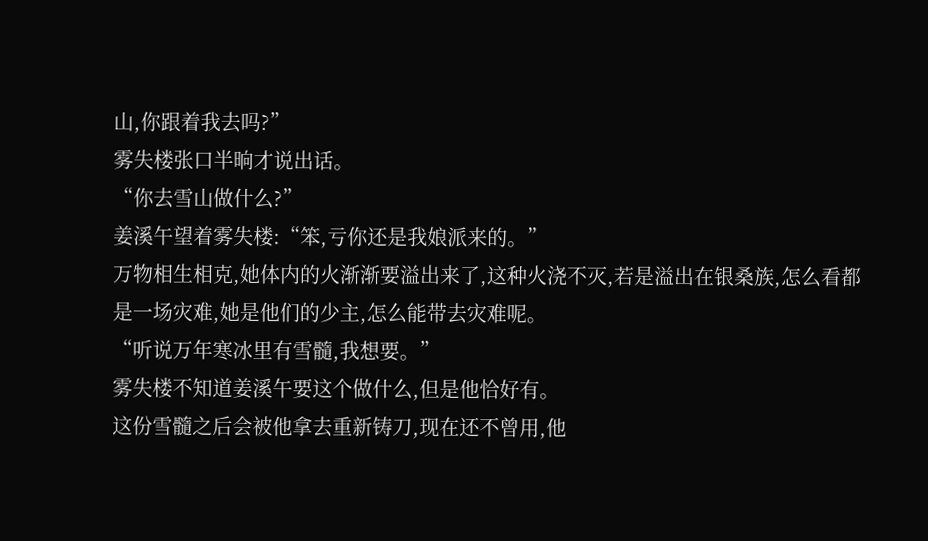山,你跟着我去吗?”
雾失楼张口半晌才说出话。
“你去雪山做什么?”
姜溪午望着雾失楼:“笨,亏你还是我娘派来的。”
万物相生相克,她体内的火渐渐要溢出来了,这种火浇不灭,若是溢出在银桑族,怎么看都是一场灾难,她是他们的少主,怎么能带去灾难呢。
“听说万年寒冰里有雪髓,我想要。”
雾失楼不知道姜溪午要这个做什么,但是他恰好有。
这份雪髓之后会被他拿去重新铸刀,现在还不曾用,他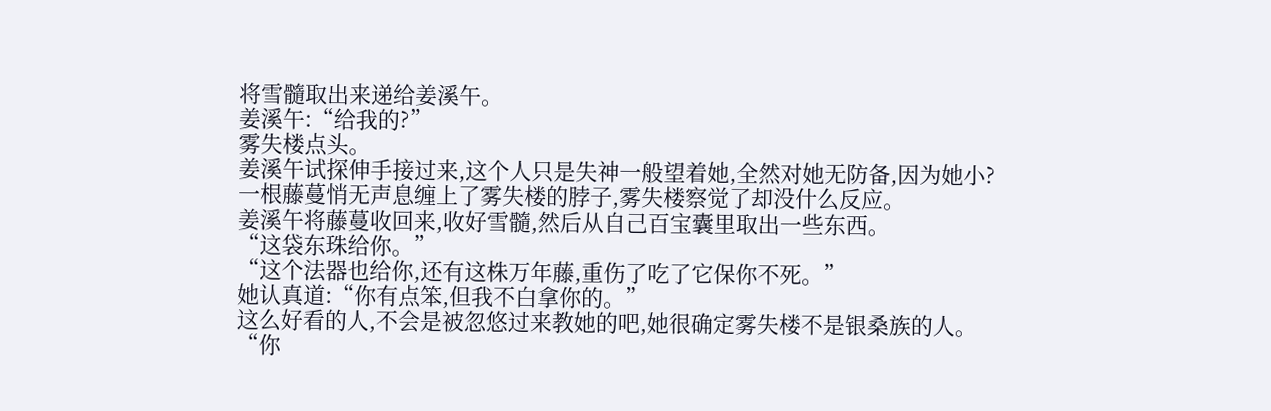将雪髓取出来递给姜溪午。
姜溪午:“给我的?”
雾失楼点头。
姜溪午试探伸手接过来,这个人只是失神一般望着她,全然对她无防备,因为她小?
一根藤蔓悄无声息缠上了雾失楼的脖子,雾失楼察觉了却没什么反应。
姜溪午将藤蔓收回来,收好雪髓,然后从自己百宝囊里取出一些东西。
“这袋东珠给你。”
“这个法器也给你,还有这株万年藤,重伤了吃了它保你不死。”
她认真道:“你有点笨,但我不白拿你的。”
这么好看的人,不会是被忽悠过来教她的吧,她很确定雾失楼不是银桑族的人。
“你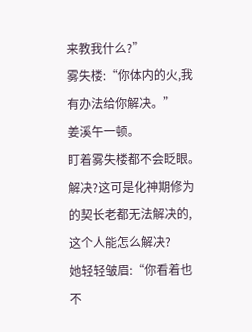来教我什么?”
雾失楼:“你体内的火,我有办法给你解决。”
姜溪午一顿。
盯着雾失楼都不会眨眼。
解决?这可是化神期修为的契长老都无法解决的,这个人能怎么解决?
她轻轻皱眉:“你看着也不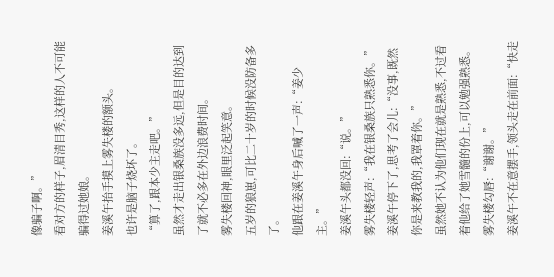像骗子啊。”
看对方的样子,眉清目秀,这样的人不可能骗得过她娘。
姜溪午抬手摸上雾失楼的额头。
也许是脑子烧坏了。
“算了,跟本少主走吧。”
虽然才走出银桑族没多远,但是目的达到了就不必多在外边浪费时间。
雾失楼回神,眼里泛起笑意。
五岁的狼崽,可比二十岁的时候没防备多了。
他跟在姜溪午身后喊了一声:“姜少主。”
姜溪午头都没回:“说。”
雾失楼轻声:“我在银桑族只熟悉你。”
姜溪午停下了,思考了会儿:“没事,既然你是来教我的,我罩着你。”
虽然她不认为他们现在就是熟悉,不过看着他给了她雪髓的份上,可以勉强熟悉。
雾失楼勾唇:“谢谢。”
姜溪午不在意摆手,领头走在前面:“快走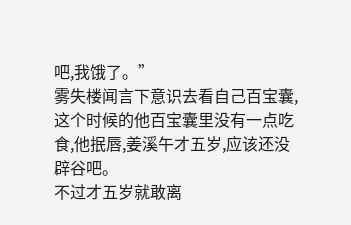吧,我饿了。”
雾失楼闻言下意识去看自己百宝囊,这个时候的他百宝囊里没有一点吃食,他抿唇,姜溪午才五岁,应该还没辟谷吧。
不过才五岁就敢离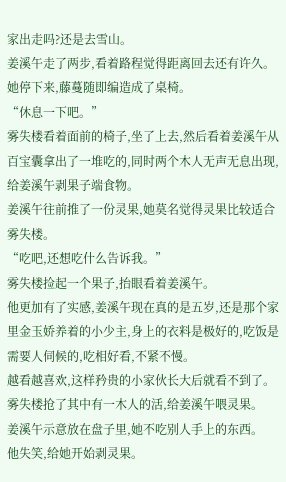家出走吗?还是去雪山。
姜溪午走了两步,看着路程觉得距离回去还有许久。
她停下来,藤蔓随即编造成了桌椅。
“休息一下吧。”
雾失楼看着面前的椅子,坐了上去,然后看着姜溪午从百宝囊拿出了一堆吃的,同时两个木人无声无息出现,给姜溪午剥果子端食物。
姜溪午往前推了一份灵果,她莫名觉得灵果比较适合雾失楼。
“吃吧,还想吃什么告诉我。”
雾失楼捡起一个果子,抬眼看着姜溪午。
他更加有了实感,姜溪午现在真的是五岁,还是那个家里金玉娇养着的小少主,身上的衣料是极好的,吃饭是需要人伺候的,吃相好看,不紧不慢。
越看越喜欢,这样矜贵的小家伙长大后就看不到了。
雾失楼抢了其中有一木人的活,给姜溪午喂灵果。
姜溪午示意放在盘子里,她不吃别人手上的东西。
他失笑,给她开始剥灵果。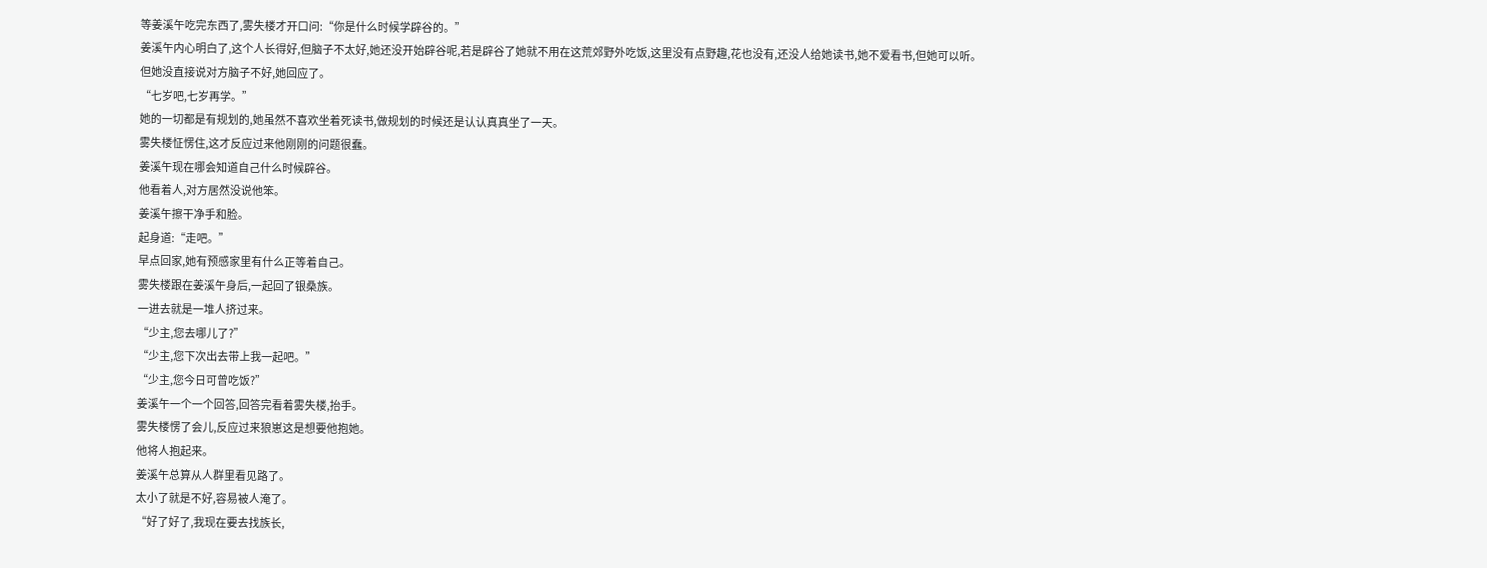等姜溪午吃完东西了,雾失楼才开口问:“你是什么时候学辟谷的。”
姜溪午内心明白了,这个人长得好,但脑子不太好,她还没开始辟谷呢,若是辟谷了她就不用在这荒郊野外吃饭,这里没有点野趣,花也没有,还没人给她读书,她不爱看书,但她可以听。
但她没直接说对方脑子不好,她回应了。
“七岁吧,七岁再学。”
她的一切都是有规划的,她虽然不喜欢坐着死读书,做规划的时候还是认认真真坐了一天。
雾失楼怔愣住,这才反应过来他刚刚的问题很蠢。
姜溪午现在哪会知道自己什么时候辟谷。
他看着人,对方居然没说他笨。
姜溪午擦干净手和脸。
起身道:“走吧。”
早点回家,她有预感家里有什么正等着自己。
雾失楼跟在姜溪午身后,一起回了银桑族。
一进去就是一堆人挤过来。
“少主,您去哪儿了?”
“少主,您下次出去带上我一起吧。”
“少主,您今日可曾吃饭?”
姜溪午一个一个回答,回答完看着雾失楼,抬手。
雾失楼愣了会儿,反应过来狼崽这是想要他抱她。
他将人抱起来。
姜溪午总算从人群里看见路了。
太小了就是不好,容易被人淹了。
“好了好了,我现在要去找族长,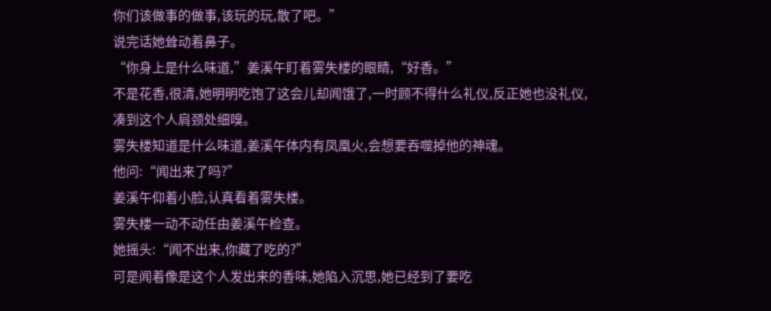你们该做事的做事,该玩的玩,散了吧。”
说完话她耸动着鼻子。
“你身上是什么味道,”姜溪午盯着雾失楼的眼睛,“好香。”
不是花香,很清,她明明吃饱了这会儿却闻饿了,一时顾不得什么礼仪,反正她也没礼仪,凑到这个人肩颈处细嗅。
雾失楼知道是什么味道,姜溪午体内有凤凰火,会想要吞噬掉他的神魂。
他问:“闻出来了吗?”
姜溪午仰着小脸,认真看着雾失楼。
雾失楼一动不动任由姜溪午检查。
她摇头:“闻不出来,你藏了吃的?”
可是闻着像是这个人发出来的香味,她陷入沉思,她已经到了要吃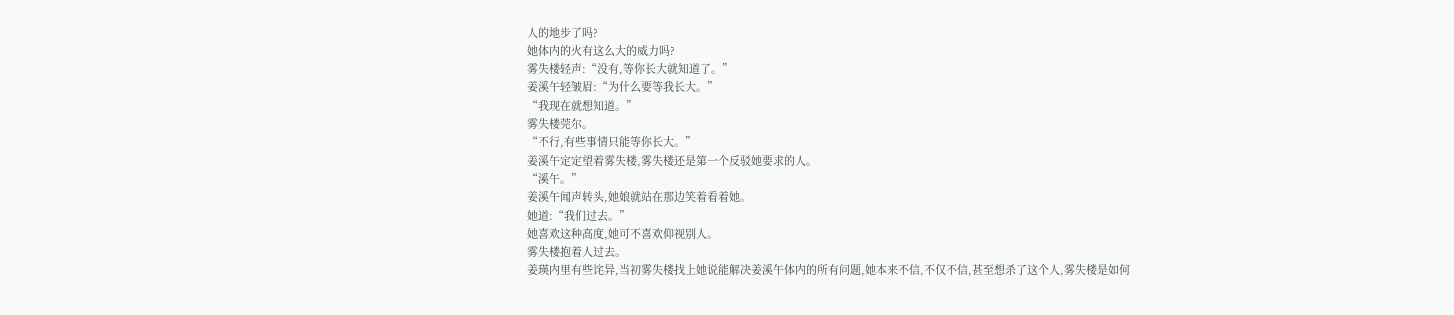人的地步了吗?
她体内的火有这么大的威力吗?
雾失楼轻声:“没有,等你长大就知道了。”
姜溪午轻皱眉:“为什么要等我长大。”
“我现在就想知道。”
雾失楼莞尔。
“不行,有些事情只能等你长大。”
姜溪午定定望着雾失楼,雾失楼还是第一个反驳她要求的人。
“溪午。”
姜溪午闻声转头,她娘就站在那边笑着看着她。
她道:“我们过去。”
她喜欢这种高度,她可不喜欢仰视别人。
雾失楼抱着人过去。
姜瑛内里有些诧异,当初雾失楼找上她说能解决姜溪午体内的所有问题,她本来不信,不仅不信,甚至想杀了这个人,雾失楼是如何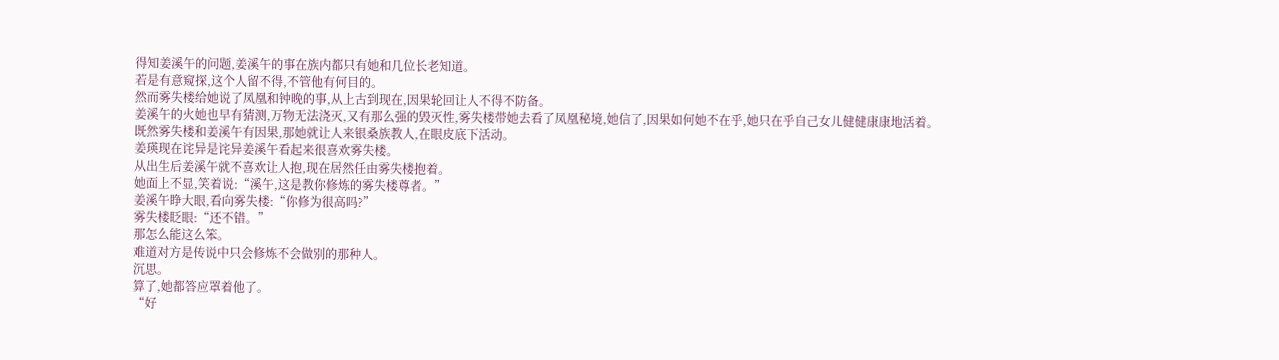得知姜溪午的问题,姜溪午的事在族内都只有她和几位长老知道。
若是有意窥探,这个人留不得,不管他有何目的。
然而雾失楼给她说了凤凰和钟晚的事,从上古到现在,因果轮回让人不得不防备。
姜溪午的火她也早有猜测,万物无法浇灭,又有那么强的毁灭性,雾失楼带她去看了凤凰秘境,她信了,因果如何她不在乎,她只在乎自己女儿健健康康地活着。
既然雾失楼和姜溪午有因果,那她就让人来银桑族教人,在眼皮底下活动。
姜瑛现在诧异是诧异姜溪午看起来很喜欢雾失楼。
从出生后姜溪午就不喜欢让人抱,现在居然任由雾失楼抱着。
她面上不显,笑着说:“溪午,这是教你修炼的雾失楼尊者。”
姜溪午睁大眼,看向雾失楼:“你修为很高吗?”
雾失楼眨眼:“还不错。”
那怎么能这么笨。
难道对方是传说中只会修炼不会做别的那种人。
沉思。
算了,她都答应罩着他了。
“好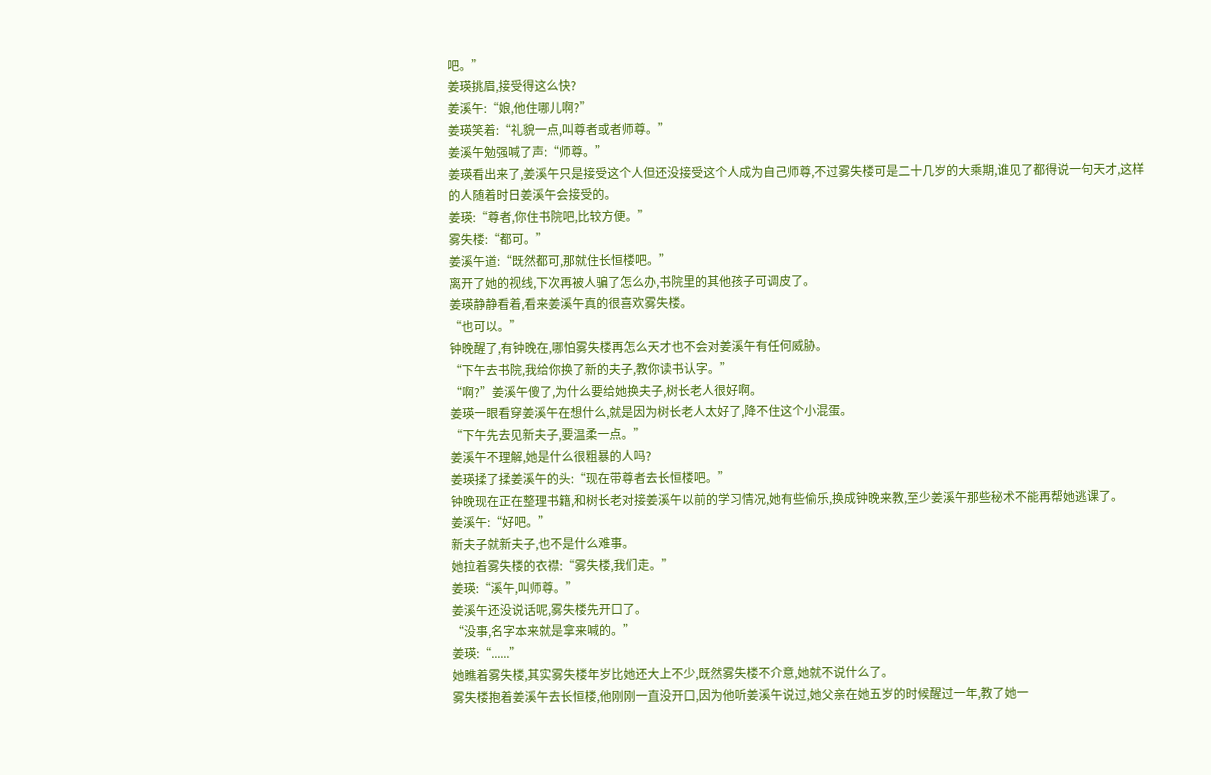吧。”
姜瑛挑眉,接受得这么快?
姜溪午:“娘,他住哪儿啊?”
姜瑛笑着:“礼貌一点,叫尊者或者师尊。”
姜溪午勉强喊了声:“师尊。”
姜瑛看出来了,姜溪午只是接受这个人但还没接受这个人成为自己师尊,不过雾失楼可是二十几岁的大乘期,谁见了都得说一句天才,这样的人随着时日姜溪午会接受的。
姜瑛:“尊者,你住书院吧,比较方便。”
雾失楼:“都可。”
姜溪午道:“既然都可,那就住长恒楼吧。”
离开了她的视线,下次再被人骗了怎么办,书院里的其他孩子可调皮了。
姜瑛静静看着,看来姜溪午真的很喜欢雾失楼。
“也可以。”
钟晚醒了,有钟晚在,哪怕雾失楼再怎么天才也不会对姜溪午有任何威胁。
“下午去书院,我给你换了新的夫子,教你读书认字。”
“啊?”姜溪午傻了,为什么要给她换夫子,树长老人很好啊。
姜瑛一眼看穿姜溪午在想什么,就是因为树长老人太好了,降不住这个小混蛋。
“下午先去见新夫子,要温柔一点。”
姜溪午不理解,她是什么很粗暴的人吗?
姜瑛揉了揉姜溪午的头:“现在带尊者去长恒楼吧。”
钟晚现在正在整理书籍,和树长老对接姜溪午以前的学习情况,她有些偷乐,换成钟晚来教,至少姜溪午那些秘术不能再帮她逃课了。
姜溪午:“好吧。”
新夫子就新夫子,也不是什么难事。
她拉着雾失楼的衣襟:“雾失楼,我们走。”
姜瑛:“溪午,叫师尊。”
姜溪午还没说话呢,雾失楼先开口了。
“没事,名字本来就是拿来喊的。”
姜瑛:“......”
她瞧着雾失楼,其实雾失楼年岁比她还大上不少,既然雾失楼不介意,她就不说什么了。
雾失楼抱着姜溪午去长恒楼,他刚刚一直没开口,因为他听姜溪午说过,她父亲在她五岁的时候醒过一年,教了她一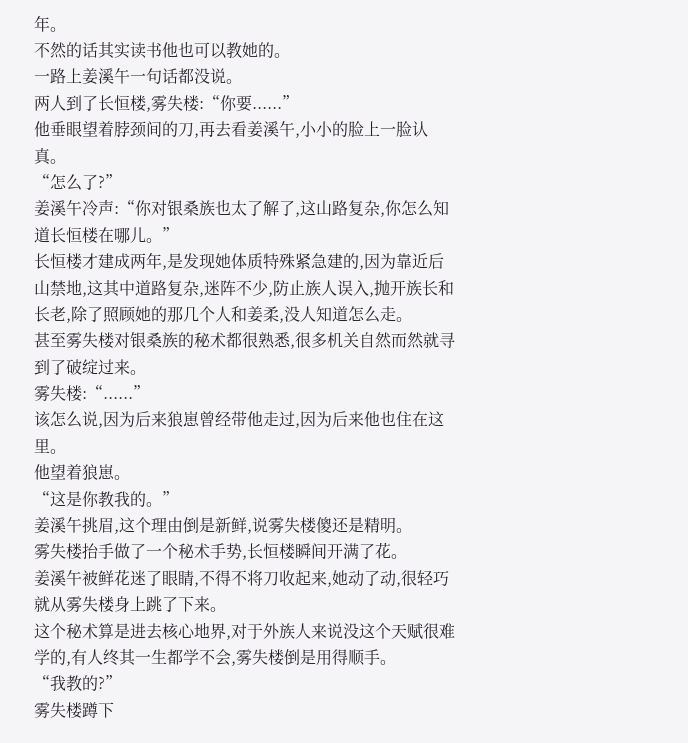年。
不然的话其实读书他也可以教她的。
一路上姜溪午一句话都没说。
两人到了长恒楼,雾失楼:“你要......”
他垂眼望着脖颈间的刀,再去看姜溪午,小小的脸上一脸认真。
“怎么了?”
姜溪午冷声:“你对银桑族也太了解了,这山路复杂,你怎么知道长恒楼在哪儿。”
长恒楼才建成两年,是发现她体质特殊紧急建的,因为靠近后山禁地,这其中道路复杂,迷阵不少,防止族人误入,抛开族长和长老,除了照顾她的那几个人和姜柔,没人知道怎么走。
甚至雾失楼对银桑族的秘术都很熟悉,很多机关自然而然就寻到了破绽过来。
雾失楼:“......”
该怎么说,因为后来狼崽曾经带他走过,因为后来他也住在这里。
他望着狼崽。
“这是你教我的。”
姜溪午挑眉,这个理由倒是新鲜,说雾失楼傻还是精明。
雾失楼抬手做了一个秘术手势,长恒楼瞬间开满了花。
姜溪午被鲜花迷了眼睛,不得不将刀收起来,她动了动,很轻巧就从雾失楼身上跳了下来。
这个秘术算是进去核心地界,对于外族人来说没这个天赋很难学的,有人终其一生都学不会,雾失楼倒是用得顺手。
“我教的?”
雾失楼蹲下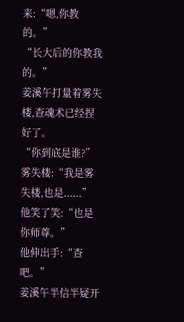来:“嗯,你教的。”
“长大后的你教我的。”
姜溪午打量着雾失楼,查魂术已经捏好了。
“你到底是谁?”
雾失楼:“我是雾失楼,也是......”
他笑了笑:“也是你师尊。”
他伸出手:“查吧。”
姜溪午半信半疑开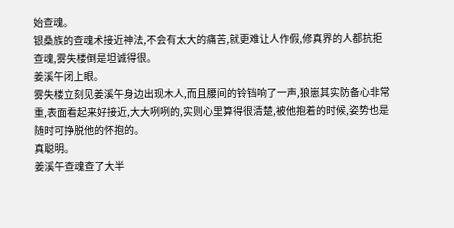始查魂。
银桑族的查魂术接近神法,不会有太大的痛苦,就更难让人作假,修真界的人都抗拒查魂,雾失楼倒是坦诚得很。
姜溪午闭上眼。
雾失楼立刻见姜溪午身边出现木人,而且腰间的铃铛响了一声,狼崽其实防备心非常重,表面看起来好接近,大大咧咧的,实则心里算得很清楚,被他抱着的时候,姿势也是随时可挣脱他的怀抱的。
真聪明。
姜溪午查魂查了大半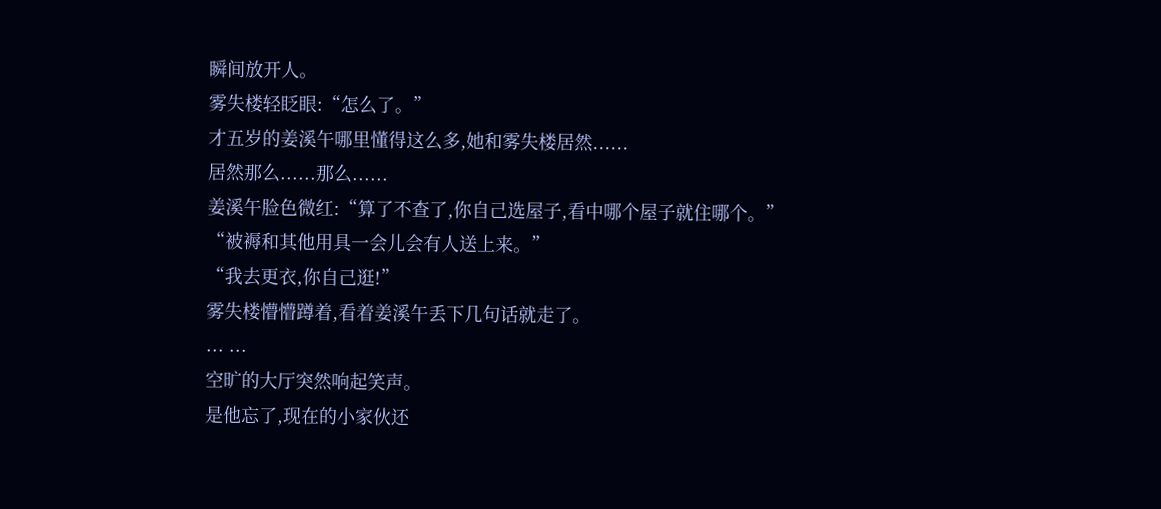瞬间放开人。
雾失楼轻眨眼:“怎么了。”
才五岁的姜溪午哪里懂得这么多,她和雾失楼居然......
居然那么......那么......
姜溪午脸色微红:“算了不查了,你自己选屋子,看中哪个屋子就住哪个。”
“被褥和其他用具一会儿会有人送上来。”
“我去更衣,你自己逛!”
雾失楼懵懵蹲着,看着姜溪午丢下几句话就走了。
... ...
空旷的大厅突然响起笑声。
是他忘了,现在的小家伙还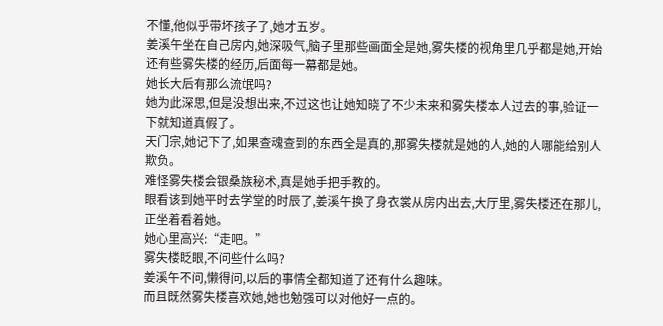不懂,他似乎带坏孩子了,她才五岁。
姜溪午坐在自己房内,她深吸气,脑子里那些画面全是她,雾失楼的视角里几乎都是她,开始还有些雾失楼的经历,后面每一幕都是她。
她长大后有那么流氓吗?
她为此深思,但是没想出来,不过这也让她知晓了不少未来和雾失楼本人过去的事,验证一下就知道真假了。
天门宗,她记下了,如果查魂查到的东西全是真的,那雾失楼就是她的人,她的人哪能给别人欺负。
难怪雾失楼会银桑族秘术,真是她手把手教的。
眼看该到她平时去学堂的时辰了,姜溪午换了身衣裳从房内出去,大厅里,雾失楼还在那儿,正坐着看着她。
她心里高兴:“走吧。”
雾失楼眨眼,不问些什么吗?
姜溪午不问,懒得问,以后的事情全都知道了还有什么趣味。
而且既然雾失楼喜欢她,她也勉强可以对他好一点的。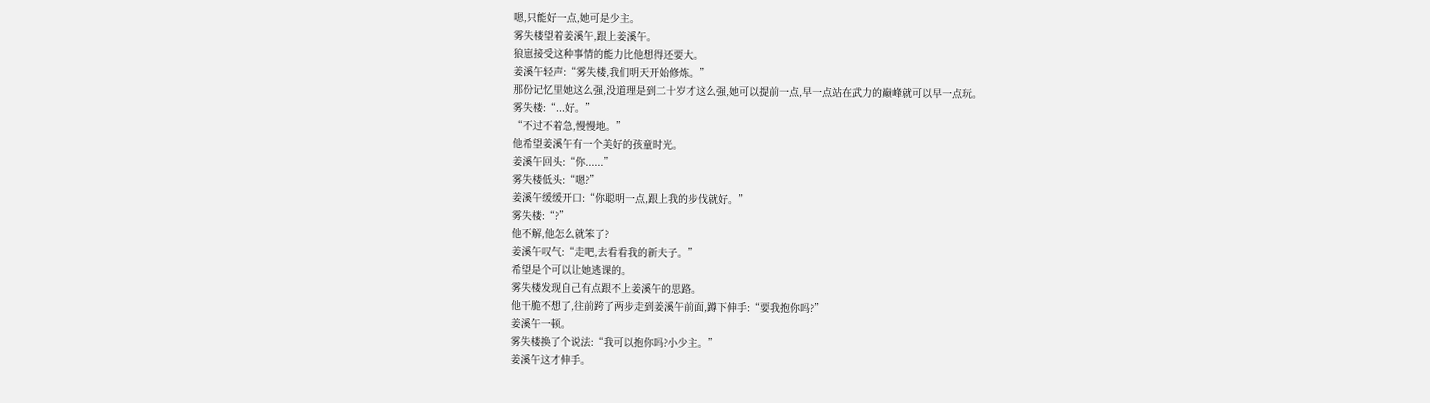嗯,只能好一点,她可是少主。
雾失楼望着姜溪午,跟上姜溪午。
狼崽接受这种事情的能力比他想得还要大。
姜溪午轻声:“雾失楼,我们明天开始修炼。”
那份记忆里她这么强,没道理是到二十岁才这么强,她可以提前一点,早一点站在武力的巅峰就可以早一点玩。
雾失楼:“...好。”
“不过不着急,慢慢地。”
他希望姜溪午有一个美好的孩童时光。
姜溪午回头:“你......”
雾失楼低头:“嗯?”
姜溪午缓缓开口:“你聪明一点,跟上我的步伐就好。”
雾失楼:“?”
他不解,他怎么就笨了?
姜溪午叹气:“走吧,去看看我的新夫子。”
希望是个可以让她逃课的。
雾失楼发现自己有点跟不上姜溪午的思路。
他干脆不想了,往前跨了两步走到姜溪午前面,蹲下伸手:“要我抱你吗?”
姜溪午一顿。
雾失楼换了个说法:“我可以抱你吗?小少主。”
姜溪午这才伸手。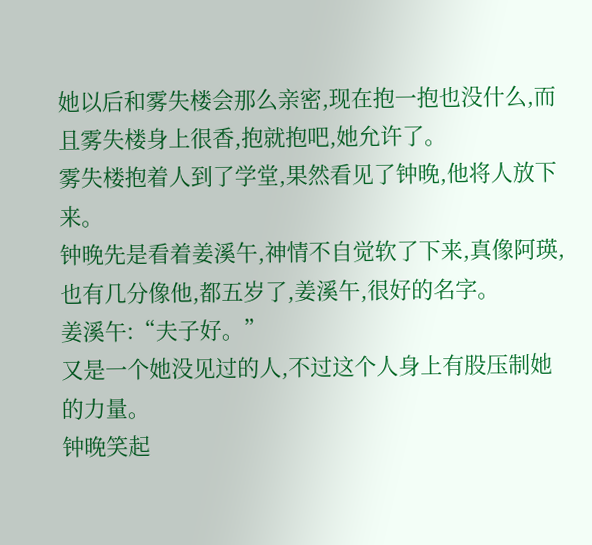她以后和雾失楼会那么亲密,现在抱一抱也没什么,而且雾失楼身上很香,抱就抱吧,她允许了。
雾失楼抱着人到了学堂,果然看见了钟晚,他将人放下来。
钟晚先是看着姜溪午,神情不自觉软了下来,真像阿瑛,也有几分像他,都五岁了,姜溪午,很好的名字。
姜溪午:“夫子好。”
又是一个她没见过的人,不过这个人身上有股压制她的力量。
钟晚笑起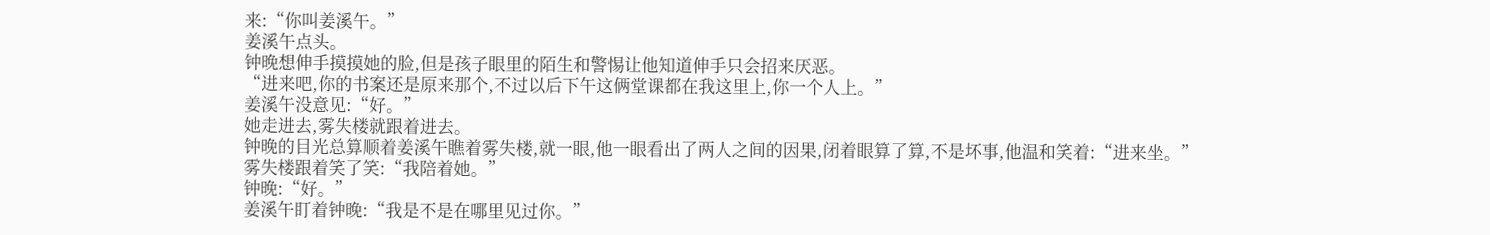来:“你叫姜溪午。”
姜溪午点头。
钟晚想伸手摸摸她的脸,但是孩子眼里的陌生和警惕让他知道伸手只会招来厌恶。
“进来吧,你的书案还是原来那个,不过以后下午这俩堂课都在我这里上,你一个人上。”
姜溪午没意见:“好。”
她走进去,雾失楼就跟着进去。
钟晚的目光总算顺着姜溪午瞧着雾失楼,就一眼,他一眼看出了两人之间的因果,闭着眼算了算,不是坏事,他温和笑着:“进来坐。”
雾失楼跟着笑了笑:“我陪着她。”
钟晚:“好。”
姜溪午盯着钟晚:“我是不是在哪里见过你。”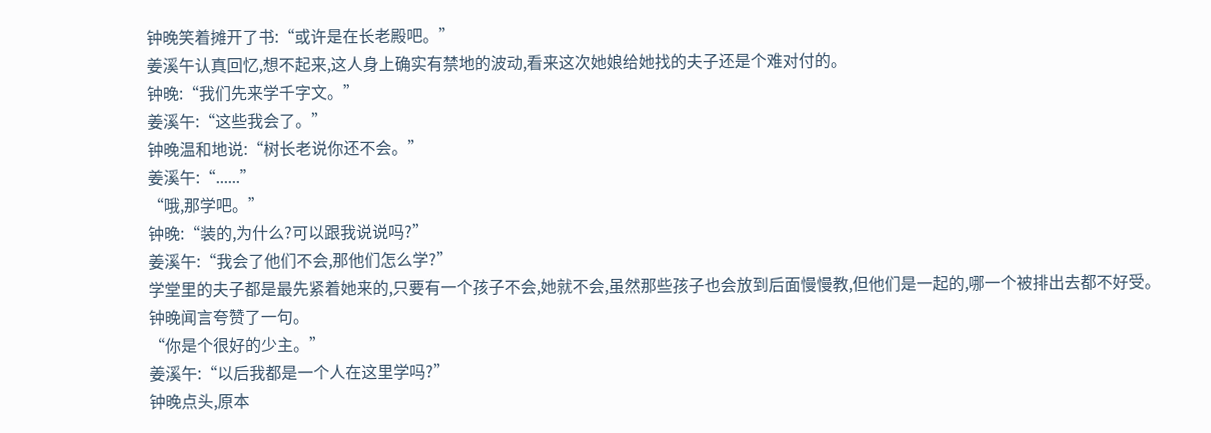钟晚笑着摊开了书:“或许是在长老殿吧。”
姜溪午认真回忆,想不起来,这人身上确实有禁地的波动,看来这次她娘给她找的夫子还是个难对付的。
钟晚:“我们先来学千字文。”
姜溪午:“这些我会了。”
钟晚温和地说:“树长老说你还不会。”
姜溪午:“......”
“哦,那学吧。”
钟晚:“装的,为什么?可以跟我说说吗?”
姜溪午:“我会了他们不会,那他们怎么学?”
学堂里的夫子都是最先紧着她来的,只要有一个孩子不会,她就不会,虽然那些孩子也会放到后面慢慢教,但他们是一起的,哪一个被排出去都不好受。
钟晚闻言夸赞了一句。
“你是个很好的少主。”
姜溪午:“以后我都是一个人在这里学吗?”
钟晚点头,原本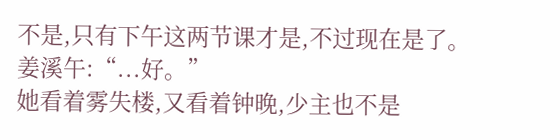不是,只有下午这两节课才是,不过现在是了。
姜溪午:“...好。”
她看着雾失楼,又看着钟晚,少主也不是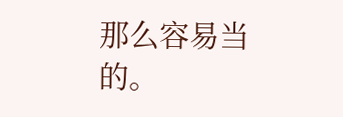那么容易当的。